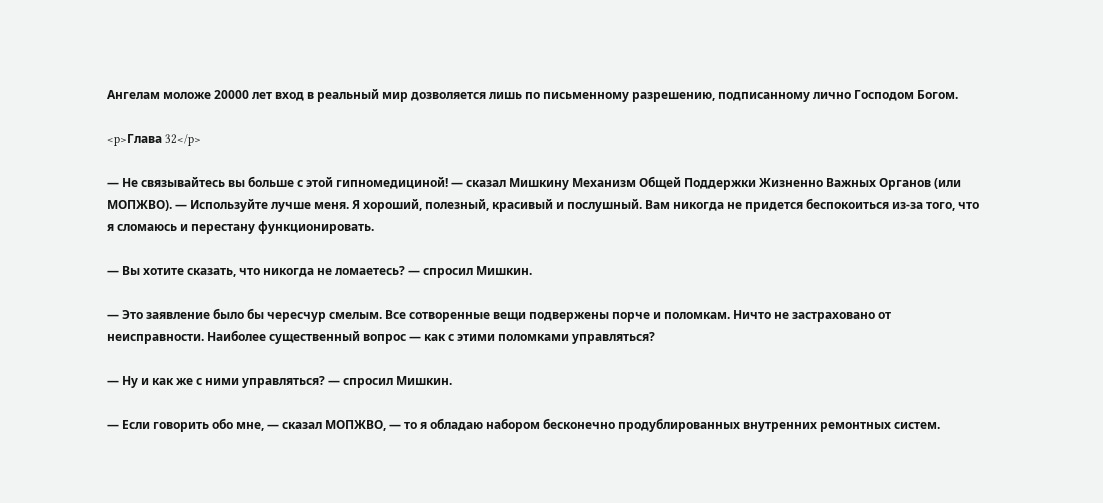Ангелам моложе 20000 лет вход в реальный мир дозволяется лишь по письменному разрешению, подписанному лично Господом Богом.

<p>Глава 32</p>

— Не связывайтесь вы больше с этой гипномедициной! — сказал Мишкину Механизм Общей Поддержки Жизненно Важных Органов (или МОПЖВО). — Используйте лучше меня. Я хороший, полезный, красивый и послушный. Вам никогда не придется беспокоиться из-за того, что я сломаюсь и перестану функционировать.

— Вы хотите сказать, что никогда не ломаетесь? — спросил Мишкин.

— Это заявление было бы чересчур смелым. Все сотворенные вещи подвержены порче и поломкам. Ничто не застраховано от неисправности. Наиболее существенный вопрос — как с этими поломками управляться?

— Ну и как же с ними управляться? — спросил Мишкин.

— Если говорить обо мне, — сказал МОПЖВО, — то я обладаю набором бесконечно продублированных внутренних ремонтных систем.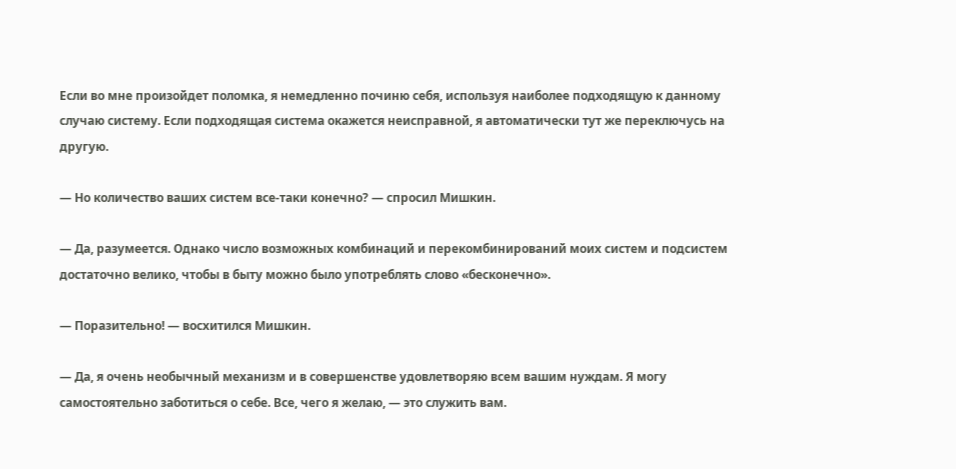Если во мне произойдет поломка, я немедленно починю себя, используя наиболее подходящую к данному случаю систему. Если подходящая система окажется неисправной, я автоматически тут же переключусь на другую.

— Но количество ваших систем все-таки конечно? — спросил Мишкин.

— Да, разумеется. Однако число возможных комбинаций и перекомбинирований моих систем и подсистем достаточно велико, чтобы в быту можно было употреблять слово «бесконечно».

— Поразительно! — восхитился Мишкин.

— Да, я очень необычный механизм и в совершенстве удовлетворяю всем вашим нуждам. Я могу самостоятельно заботиться о себе. Все, чего я желаю, — это служить вам.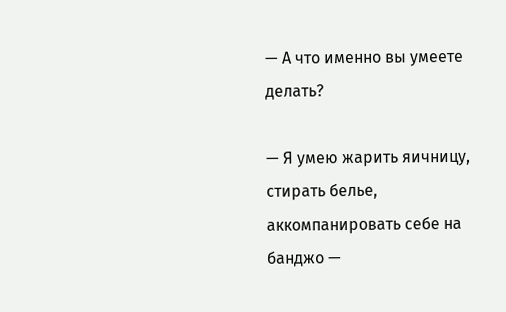— А что именно вы умеете делать?

— Я умею жарить яичницу, стирать белье, аккомпанировать себе на банджо —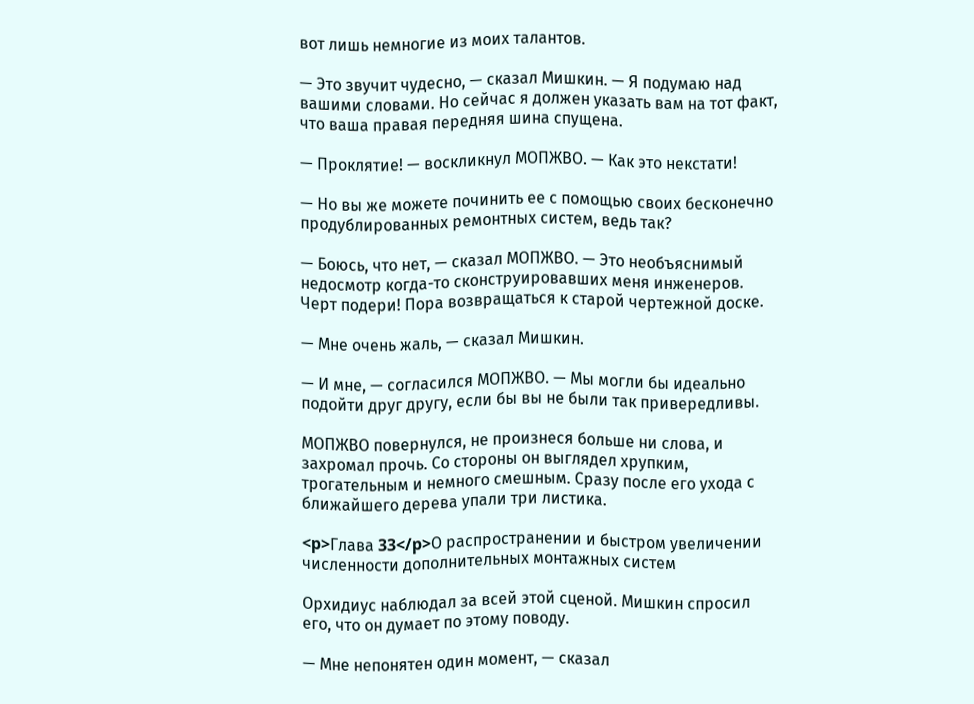вот лишь немногие из моих талантов.

— Это звучит чудесно, — сказал Мишкин. — Я подумаю над вашими словами. Но сейчас я должен указать вам на тот факт, что ваша правая передняя шина спущена.

— Проклятие! — воскликнул МОПЖВО. — Как это некстати!

— Но вы же можете починить ее с помощью своих бесконечно продублированных ремонтных систем, ведь так?

— Боюсь, что нет, — сказал МОПЖВО. — Это необъяснимый недосмотр когда-то сконструировавших меня инженеров. Черт подери! Пора возвращаться к старой чертежной доске.

— Мне очень жаль, — сказал Мишкин.

— И мне, — согласился МОПЖВО. — Мы могли бы идеально подойти друг другу, если бы вы не были так привередливы.

МОПЖВО повернулся, не произнеся больше ни слова, и захромал прочь. Со стороны он выглядел хрупким, трогательным и немного смешным. Сразу после его ухода с ближайшего дерева упали три листика.

<p>Глава 33</p>О распространении и быстром увеличении численности дополнительных монтажных систем

Орхидиус наблюдал за всей этой сценой. Мишкин спросил его, что он думает по этому поводу.

— Мне непонятен один момент, — сказал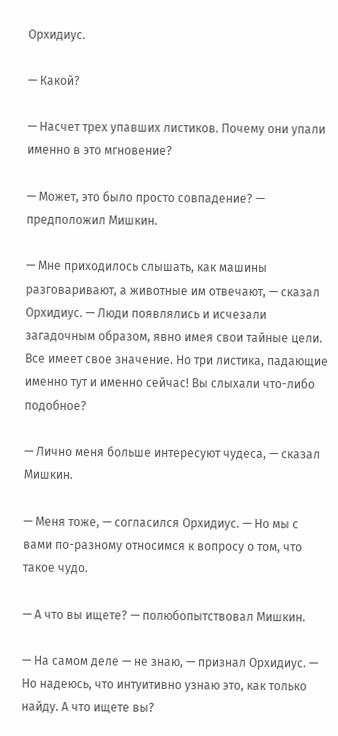Орхидиус.

— Какой?

— Насчет трех упавших листиков. Почему они упали именно в это мгновение?

— Может, это было просто совпадение? — предположил Мишкин.

— Мне приходилось слышать, как машины разговаривают, а животные им отвечают, — сказал Орхидиус. — Люди появлялись и исчезали загадочным образом, явно имея свои тайные цели. Все имеет свое значение. Но три листика, падающие именно тут и именно сейчас! Вы слыхали что-либо подобное?

— Лично меня больше интересуют чудеса, — сказал Мишкин.

— Меня тоже, — согласился Орхидиус. — Но мы с вами по-разному относимся к вопросу о том, что такое чудо.

— А что вы ищете? — полюбопытствовал Мишкин.

— На самом деле — не знаю, — признал Орхидиус. — Но надеюсь, что интуитивно узнаю это, как только найду. А что ищете вы?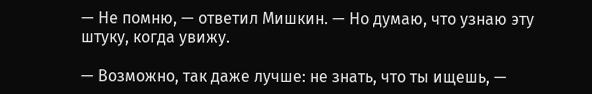— Не помню, — ответил Мишкин. — Но думаю, что узнаю эту штуку, когда увижу.

— Возможно, так даже лучше: не знать, что ты ищешь, —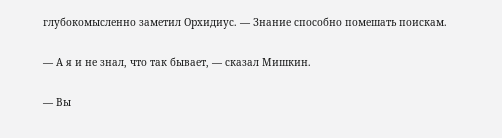глубокомысленно заметил Орхидиус. — Знание способно помешать поискам.

— А я и не знал, что так бывает, — сказал Мишкин.

— Вы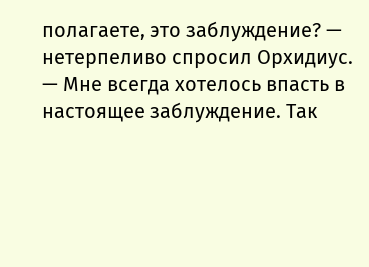полагаете, это заблуждение? — нетерпеливо спросил Орхидиус. — Мне всегда хотелось впасть в настоящее заблуждение. Так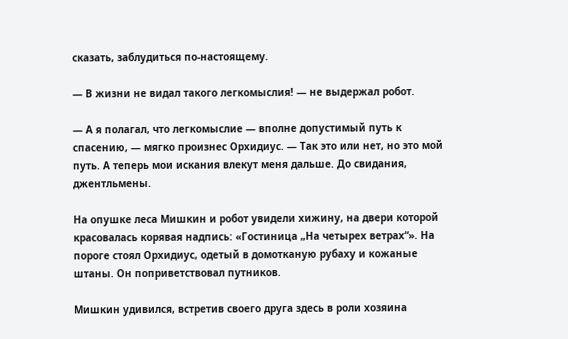сказать, заблудиться по-настоящему.

— В жизни не видал такого легкомыслия! — не выдержал робот.

— А я полагал, что легкомыслие — вполне допустимый путь к спасению, — мягко произнес Орхидиус. — Так это или нет, но это мой путь. А теперь мои искания влекут меня дальше. До свидания, джентльмены.

На опушке леса Мишкин и робот увидели хижину, на двери которой красовалась корявая надпись: «Гостиница „На четырех ветрах“». На пороге стоял Орхидиус, одетый в домотканую рубаху и кожаные штаны. Он поприветствовал путников.

Мишкин удивился, встретив своего друга здесь в роли хозяина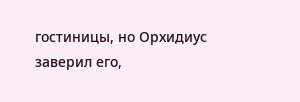гостиницы, но Орхидиус заверил его,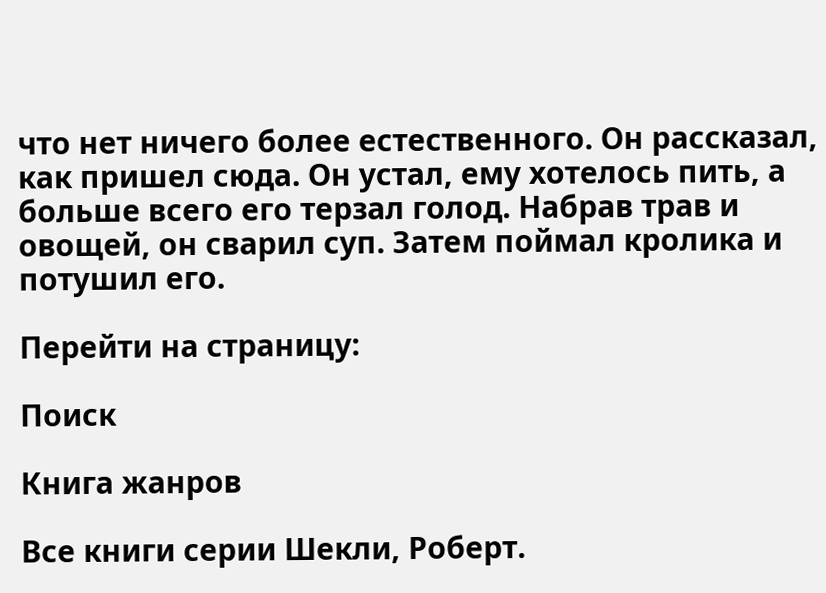что нет ничего более естественного. Он рассказал, как пришел сюда. Он устал, ему хотелось пить, а больше всего его терзал голод. Набрав трав и овощей, он сварил суп. Затем поймал кролика и потушил его.

Перейти на страницу:

Поиск

Книга жанров

Все книги серии Шекли, Роберт.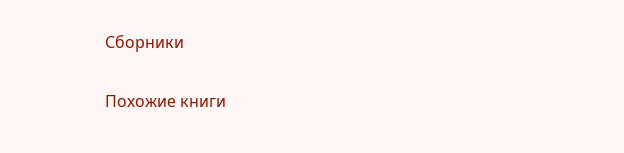Сборники

Похожие книги